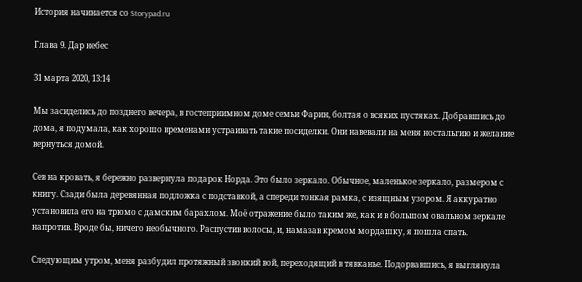История начинается со Storypad.ru

Глава 9. Дар небес

31 марта 2020, 13:14

Мы засиделись до позднего вечера, в гостеприимном доме семьи Фарин, болтая о всяких пустяках. Добравшись до дома, я подумала, как хорошо временами устраивать такие посиделки. Они навевали на меня ностальгию и желание вернуться домой.

Сев на кровать, я бережно развернула подарок Норда. Это было зеркало. Обычное, маленькое зеркало, размером с книгу. Сзади была деревянная подложка с подставкой, а спереди тонкая рамка, с изящным узором. Я аккуратно установила его на трюмо с дамским барахлом. Моё отражение было таким же, как и в большом овальном зеркале напротив. Вроде бы, ничего необычного. Распустив волосы, и, намазав кремом мордашку, я пошла спать.

Следующим утром, меня разбудил протяжный звонкий вой, переходящий в тявканье. Подорвавшись, я выглянула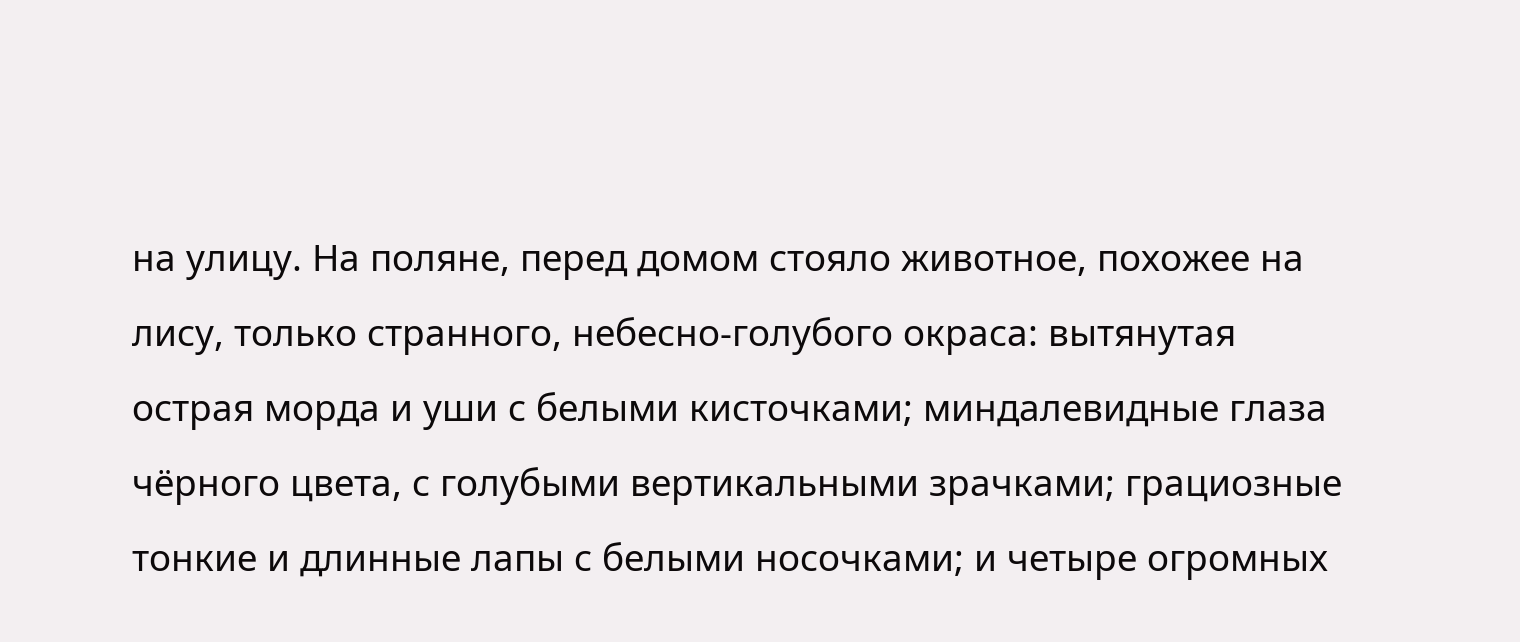на улицу. На поляне, перед домом стояло животное, похожее на лису, только странного, небесно-голубого окраса: вытянутая острая морда и уши с белыми кисточками; миндалевидные глаза чёрного цвета, с голубыми вертикальными зрачками; грациозные тонкие и длинные лапы с белыми носочками; и четыре огромных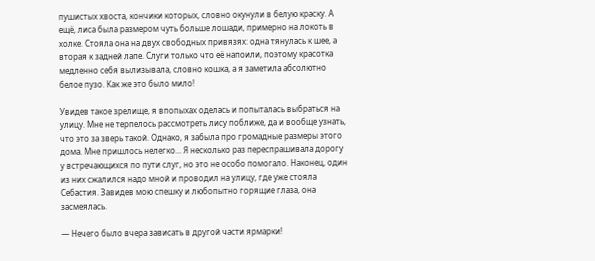пушистых хвоста, кончики которых, словно окунули в белую краску. А ещё, лиса была размером чуть больше лошади, примерно на локоть в холке. Стояла она на двух свободных привязях: одна тянулась к шее, а вторая к задней лапе. Слуги только что её напоили, поэтому красотка медленно себя вылизывала, словно кошка, а я заметила абсолютно белое пузо. Как же это было мило!

Увидев такое зрелище, я впопыхах оделась и попыталась выбраться на улицу. Мне не терпелось рассмотреть лису поближе, да и вообще узнать, что это за зверь такой. Однако, я забыла про громадные размеры этого дома. Мне пришлось нелегко... Я несколько раз переспрашивала дорогу у встречающихся по пути слуг, но это не особо помогало. Наконец, один из них сжалился надо мной и проводил на улицу, где уже стояла Себастия. Завидев мою спешку и любопытно горящие глаза, она засмеялась.

— Нечего было вчера зависать в другой части ярмарки!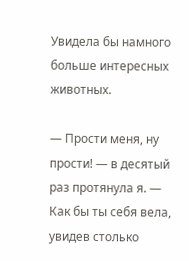Увидела бы намного больше интересных животных.

— Прости меня, ну прости! — в десятый раз протянула я. — Как бы ты себя вела, увидев столько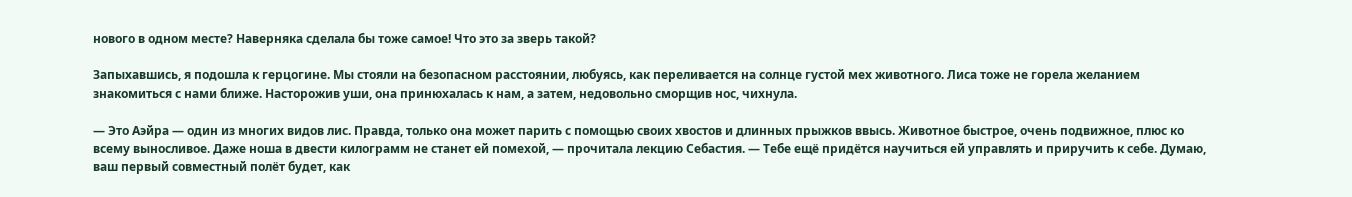нового в одном месте? Наверняка сделала бы тоже самое! Что это за зверь такой?

Запыхавшись, я подошла к герцогине. Мы стояли на безопасном расстоянии, любуясь, как переливается на солнце густой мех животного. Лиса тоже не горела желанием знакомиться с нами ближе. Насторожив уши, она принюхалась к нам, а затем, недовольно сморщив нос, чихнула.

— Это Аэйра — один из многих видов лис. Правда, только она может парить с помощью своих хвостов и длинных прыжков ввысь. Животное быстрое, очень подвижное, плюс ко всему выносливое. Даже ноша в двести килограмм не станет ей помехой, — прочитала лекцию Себастия. — Тебе ещё придётся научиться ей управлять и приручить к себе. Думаю, ваш первый совместный полёт будет, как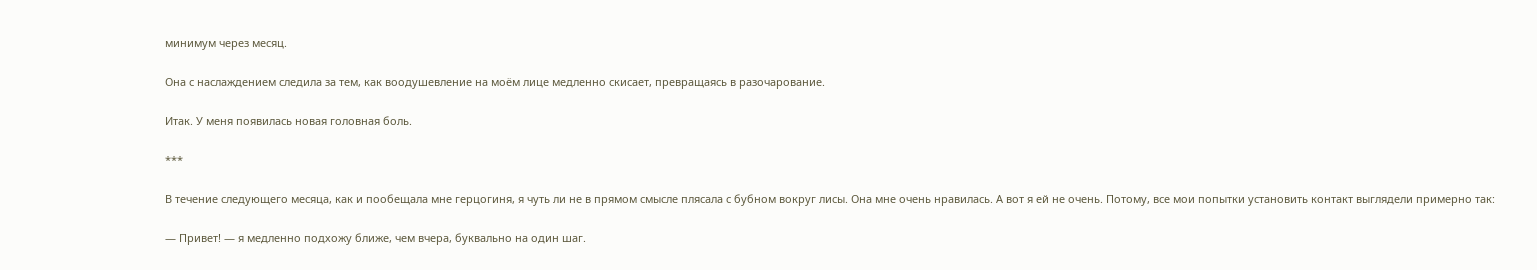минимум через месяц.

Она с наслаждением следила за тем, как воодушевление на моём лице медленно скисает, превращаясь в разочарование.

Итак. У меня появилась новая головная боль.

***

В течение следующего месяца, как и пообещала мне герцогиня, я чуть ли не в прямом смысле плясала с бубном вокруг лисы. Она мне очень нравилась. А вот я ей не очень. Потому, все мои попытки установить контакт выглядели примерно так:

— Привет! — я медленно подхожу ближе, чем вчера, буквально на один шаг.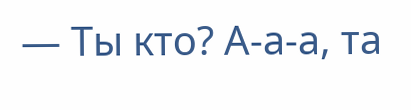— Ты кто? А-а-а, та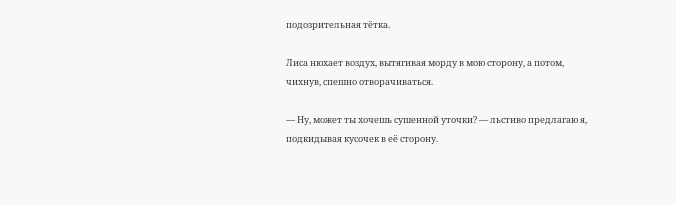подозрительная тётка.

Лиса нюхает воздух, вытягивая морду в мою сторону, а потом, чихнув, спешно отворачиваться.

— Ну, может ты хочешь сушенной уточки? — льстиво предлагаю я, подкидывая кусочек в её сторону.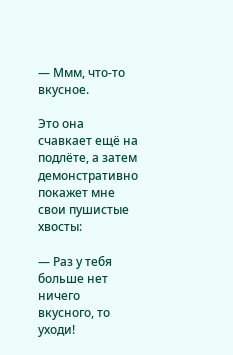— Ммм, что-то вкусное.

Это она счавкает ещё на подлёте, а затем демонстративно покажет мне свои пушистые хвосты:

— Раз у тебя больше нет ничего вкусного, то уходи!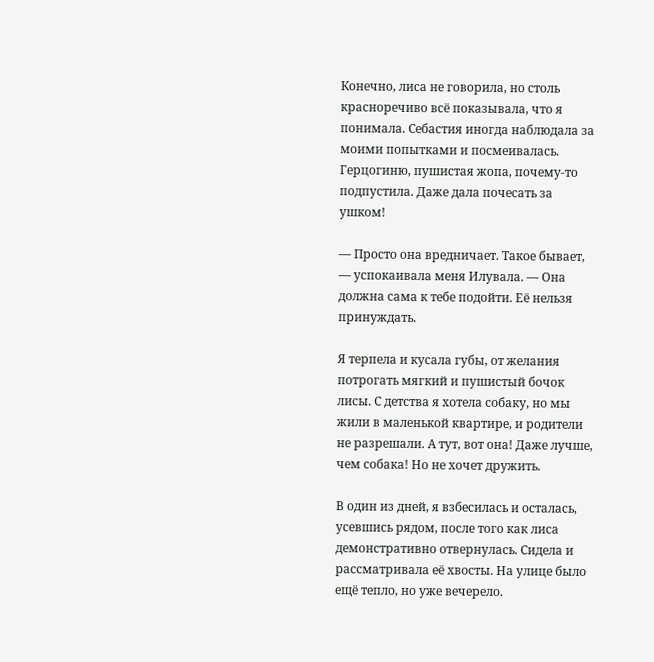Конечно, лиса не говорила, но столь красноречиво всё показывала, что я понимала. Себастия иногда наблюдала за моими попытками и посмеивалась. Герцогиню, пушистая жопа, почему-то подпустила. Даже дала почесать за ушком!

— Просто она вредничает. Такое бывает, — успокаивала меня Илувала. — Она должна сама к тебе подойти. Её нельзя принуждать.

Я терпела и кусала губы, от желания потрогать мягкий и пушистый бочок лисы. С детства я хотела собаку, но мы жили в маленькой квартире, и родители не разрешали. А тут, вот она! Даже лучше, чем собака! Но не хочет дружить.

В один из дней, я взбесилась и осталась, усевшись рядом, после того как лиса демонстративно отвернулась. Сидела и рассматривала её хвосты. На улице было ещё тепло, но уже вечерело.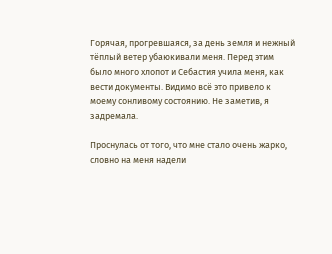Горячая, прогревшаяся, за день земля и нежный тёплый ветер убаюкивали меня. Перед этим было много хлопот и Себастия учила меня, как вести документы. Видимо всё это привело к моему сонливому состоянию. Не заметив, я задремала.

Проснулась от того, что мне стало очень жарко, словно на меня надели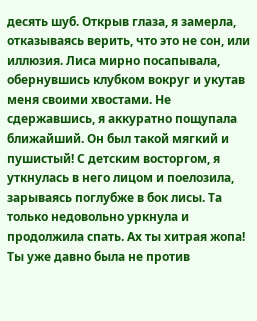десять шуб. Открыв глаза, я замерла, отказываясь верить, что это не сон, или иллюзия. Лиса мирно посапывала, обернувшись клубком вокруг и укутав меня своими хвостами. Не сдержавшись, я аккуратно пощупала ближайший. Он был такой мягкий и пушистый! С детским восторгом, я уткнулась в него лицом и поелозила, зарываясь поглубже в бок лисы. Та только недовольно уркнула и продолжила спать. Ах ты хитрая жопа! Ты уже давно была не против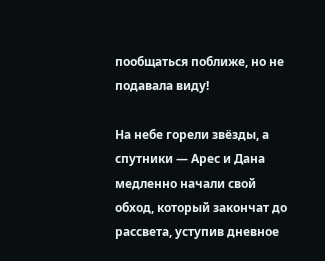пообщаться поближе, но не подавала виду!

На небе горели звёзды, а спутники — Арес и Дана медленно начали свой обход, который закончат до рассвета, уступив дневное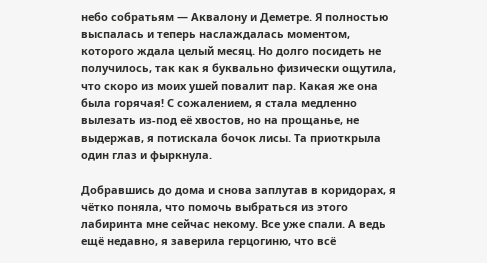небо собратьям — Аквалону и Деметре. Я полностью выспалась и теперь наслаждалась моментом, которого ждала целый месяц. Но долго посидеть не получилось, так как я буквально физически ощутила, что скоро из моих ушей повалит пар. Какая же она была горячая! С сожалением, я стала медленно вылезать из-под её хвостов, но на прощанье, не выдержав, я потискала бочок лисы. Та приоткрыла один глаз и фыркнула.

Добравшись до дома и снова заплутав в коридорах, я чётко поняла, что помочь выбраться из этого лабиринта мне сейчас некому. Все уже спали. А ведь ещё недавно, я заверила герцогиню, что всё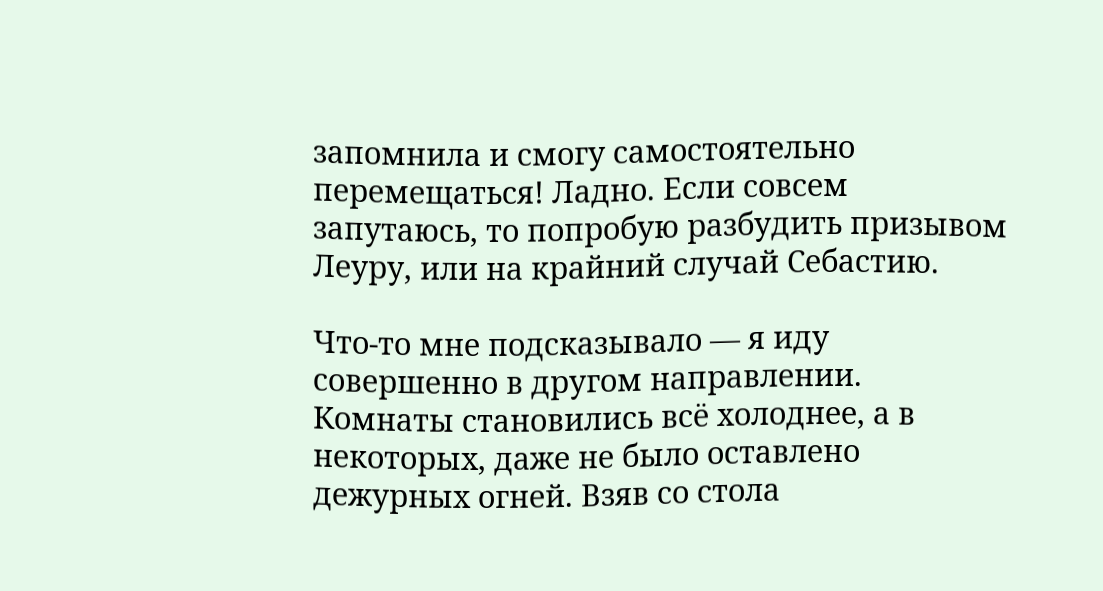запомнила и смогу самостоятельно перемещаться! Ладно. Если совсем запутаюсь, то попробую разбудить призывом Леуру, или на крайний случай Себастию.

Что-то мне подсказывало — я иду совершенно в другом направлении. Комнаты становились всё холоднее, а в некоторых, даже не было оставлено дежурных огней. Взяв со стола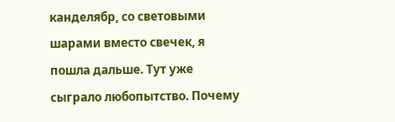канделябр, со световыми шарами вместо свечек, я пошла дальше. Тут уже сыграло любопытство. Почему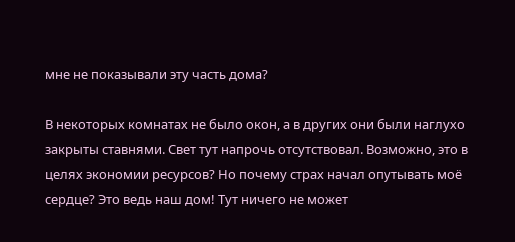мне не показывали эту часть дома?

В некоторых комнатах не было окон, а в других они были наглухо закрыты ставнями. Свет тут напрочь отсутствовал. Возможно, это в целях экономии ресурсов? Но почему страх начал опутывать моё сердце? Это ведь наш дом! Тут ничего не может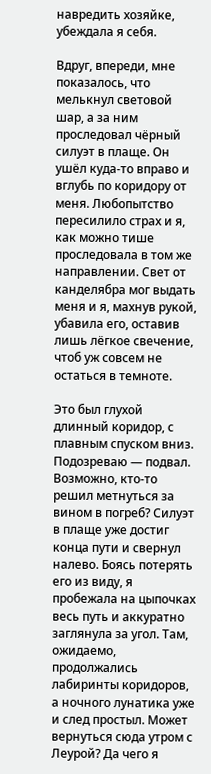навредить хозяйке, убеждала я себя.

Вдруг, впереди, мне показалось, что мелькнул световой шар, а за ним проследовал чёрный силуэт в плаще. Он ушёл куда-то вправо и вглубь по коридору от меня. Любопытство пересилило страх и я, как можно тише проследовала в том же направлении. Свет от канделябра мог выдать меня и я, махнув рукой, убавила его, оставив лишь лёгкое свечение, чтоб уж совсем не остаться в темноте.

Это был глухой длинный коридор, с плавным спуском вниз. Подозреваю — подвал. Возможно, кто-то решил метнуться за вином в погреб? Силуэт в плаще уже достиг конца пути и свернул налево. Боясь потерять его из виду, я пробежала на цыпочках весь путь и аккуратно заглянула за угол. Там, ожидаемо, продолжались лабиринты коридоров, а ночного лунатика уже и след простыл. Может вернуться сюда утром с Леурой? Да чего я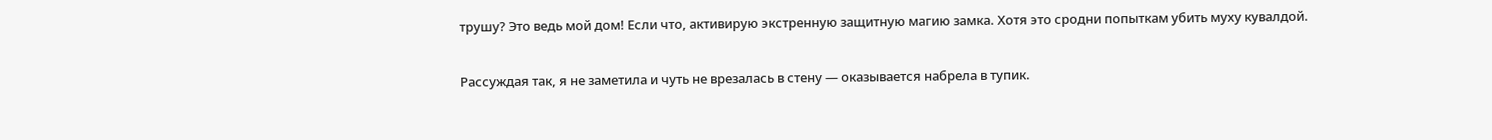трушу? Это ведь мой дом! Если что, активирую экстренную защитную магию замка. Хотя это сродни попыткам убить муху кувалдой.

Рассуждая так, я не заметила и чуть не врезалась в стену — оказывается набрела в тупик.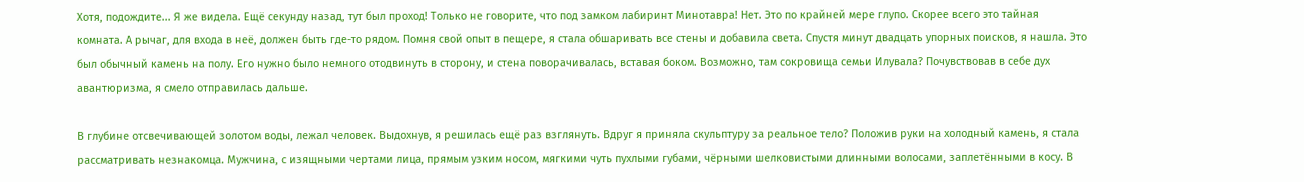Хотя, подождите... Я же видела. Ещё секунду назад, тут был проход! Только не говорите, что под замком лабиринт Минотавра! Нет. Это по крайней мере глупо. Скорее всего это тайная комната. А рычаг, для входа в неё, должен быть где-то рядом. Помня свой опыт в пещере, я стала обшаривать все стены и добавила света. Спустя минут двадцать упорных поисков, я нашла. Это был обычный камень на полу. Его нужно было немного отодвинуть в сторону, и стена поворачивалась, вставая боком. Возможно, там сокровища семьи Илувала? Почувствовав в себе дух авантюризма, я смело отправилась дальше.

В глубине отсвечивающей золотом воды, лежал человек. Выдохнув, я решилась ещё раз взглянуть. Вдруг я приняла скульптуру за реальное тело? Положив руки на холодный камень, я стала рассматривать незнакомца. Мужчина, с изящными чертами лица, прямым узким носом, мягкими чуть пухлыми губами, чёрными шелковистыми длинными волосами, заплетёнными в косу. В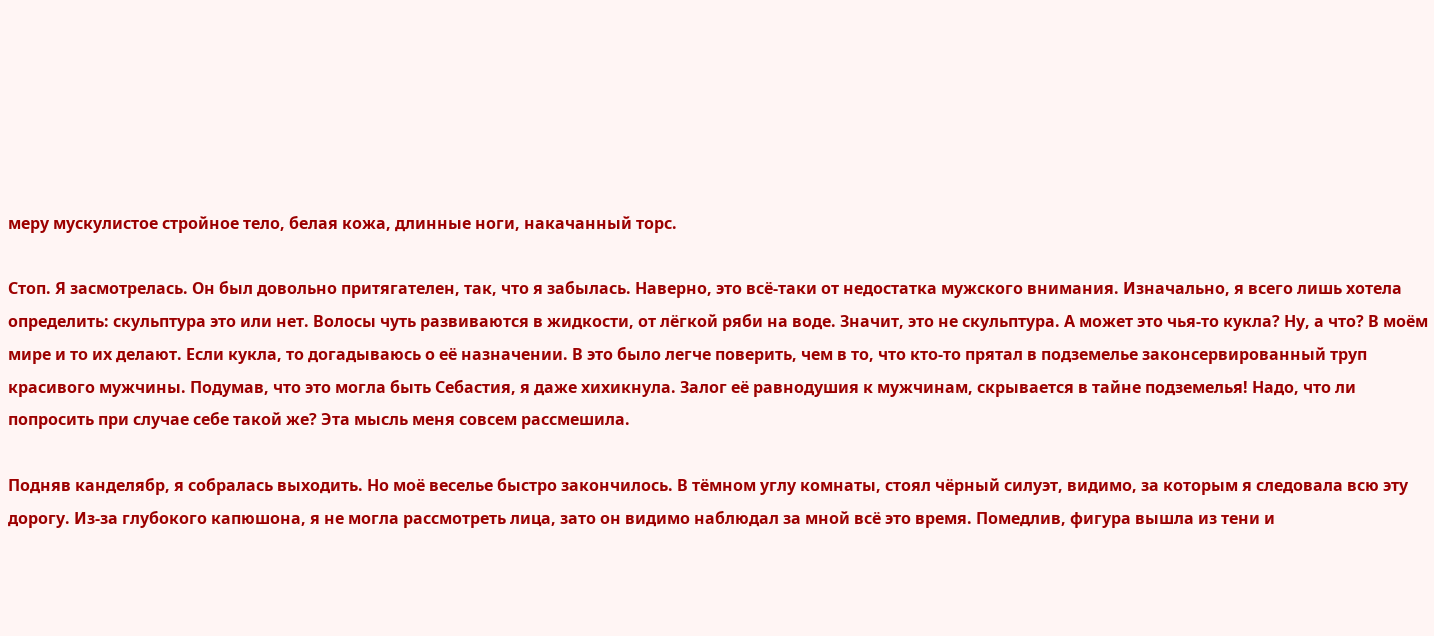меру мускулистое стройное тело, белая кожа, длинные ноги, накачанный торс.

Стоп. Я засмотрелась. Он был довольно притягателен, так, что я забылась. Наверно, это всё-таки от недостатка мужского внимания. Изначально, я всего лишь хотела определить: скульптура это или нет. Волосы чуть развиваются в жидкости, от лёгкой ряби на воде. Значит, это не скульптура. А может это чья-то кукла? Ну, а что? В моём мире и то их делают. Если кукла, то догадываюсь о её назначении. В это было легче поверить, чем в то, что кто-то прятал в подземелье законсервированный труп красивого мужчины. Подумав, что это могла быть Себастия, я даже хихикнула. Залог её равнодушия к мужчинам, скрывается в тайне подземелья! Надо, что ли попросить при случае себе такой же? Эта мысль меня совсем рассмешила.

Подняв канделябр, я собралась выходить. Но моё веселье быстро закончилось. В тёмном углу комнаты, стоял чёрный силуэт, видимо, за которым я следовала всю эту дорогу. Из-за глубокого капюшона, я не могла рассмотреть лица, зато он видимо наблюдал за мной всё это время. Помедлив, фигура вышла из тени и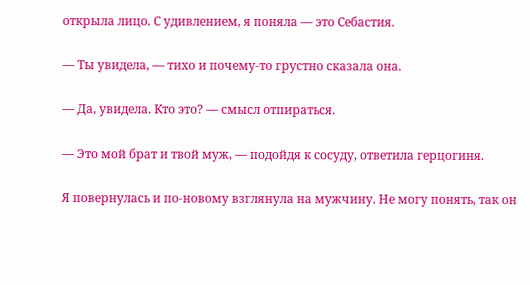открыла лицо. С удивлением, я поняла — это Себастия.

— Ты увидела, — тихо и почему-то грустно сказала она.

— Да, увидела. Кто это? — смысл отпираться.

— Это мой брат и твой муж, — подойдя к сосуду, ответила герцогиня.

Я повернулась и по-новому взглянула на мужчину. Не могу понять, так он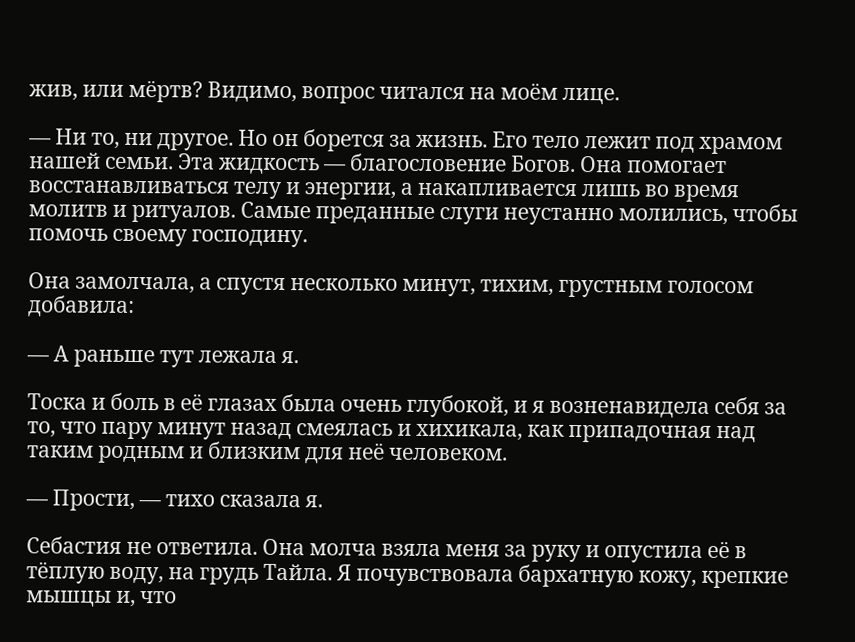жив, или мёртв? Видимо, вопрос читался на моём лице.

— Ни то, ни другое. Но он борется за жизнь. Его тело лежит под храмом нашей семьи. Эта жидкость — благословение Богов. Она помогает восстанавливаться телу и энергии, а накапливается лишь во время молитв и ритуалов. Самые преданные слуги неустанно молились, чтобы помочь своему господину.

Она замолчала, а спустя несколько минут, тихим, грустным голосом добавила:

— А раньше тут лежала я.

Тоска и боль в её глазах была очень глубокой, и я возненавидела себя за то, что пару минут назад смеялась и хихикала, как припадочная над таким родным и близким для неё человеком.

— Прости, — тихо сказала я.

Себастия не ответила. Она молча взяла меня за руку и опустила её в тёплую воду, на грудь Тайла. Я почувствовала бархатную кожу, крепкие мышцы и, что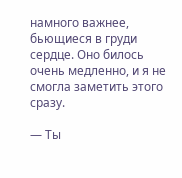намного важнее, бьющиеся в груди сердце. Оно билось очень медленно, и я не смогла заметить этого сразу.

— Ты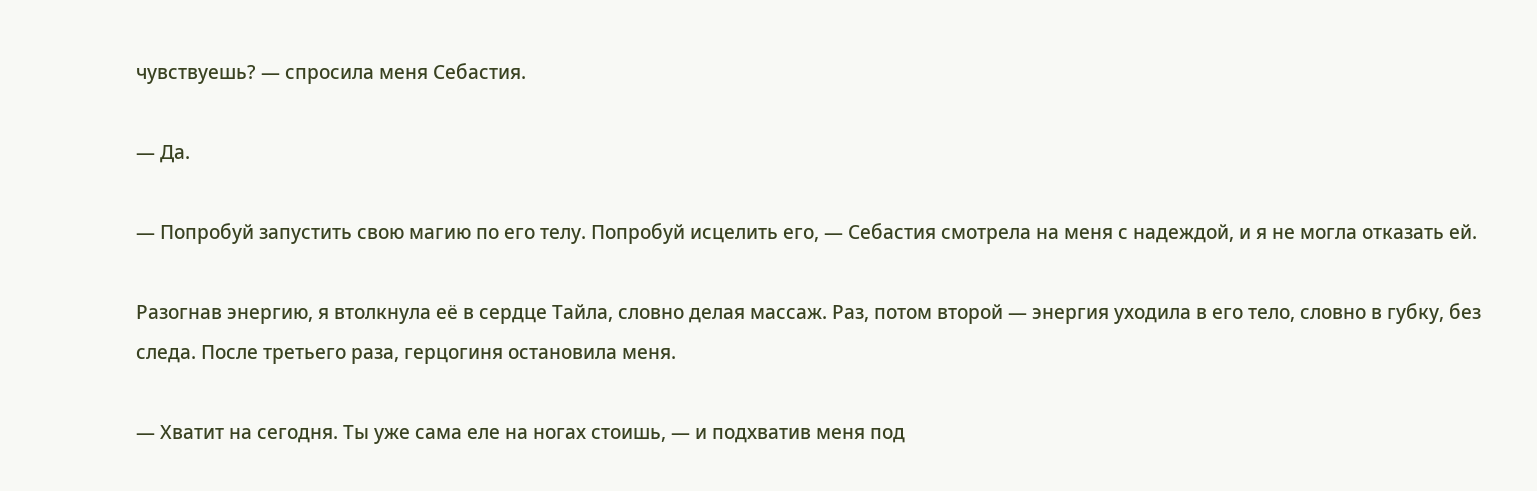чувствуешь? — спросила меня Себастия.

— Да.

— Попробуй запустить свою магию по его телу. Попробуй исцелить его, — Себастия смотрела на меня с надеждой, и я не могла отказать ей.

Разогнав энергию, я втолкнула её в сердце Тайла, словно делая массаж. Раз, потом второй — энергия уходила в его тело, словно в губку, без следа. После третьего раза, герцогиня остановила меня.

— Хватит на сегодня. Ты уже сама еле на ногах стоишь, — и подхватив меня под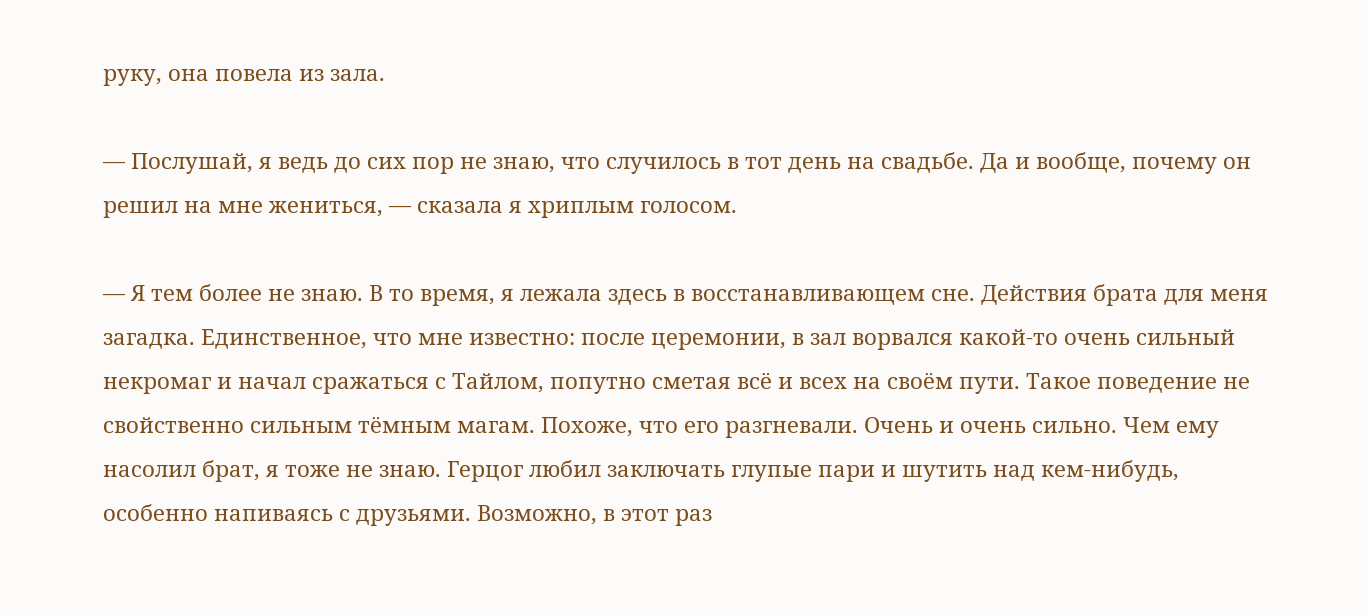руку, она повела из зала.

— Послушай, я ведь до сих пор не знаю, что случилось в тот день на свадьбе. Да и вообще, почему он решил на мне жениться, — сказала я хриплым голосом.

— Я тем более не знаю. В то время, я лежала здесь в восстанавливающем сне. Действия брата для меня загадка. Единственное, что мне известно: после церемонии, в зал ворвался какой-то очень сильный некромаг и начал сражаться с Тайлом, попутно сметая всё и всех на своём пути. Такое поведение не свойственно сильным тёмным магам. Похоже, что его разгневали. Очень и очень сильно. Чем ему насолил брат, я тоже не знаю. Герцог любил заключать глупые пари и шутить над кем-нибудь, особенно напиваясь с друзьями. Возможно, в этот раз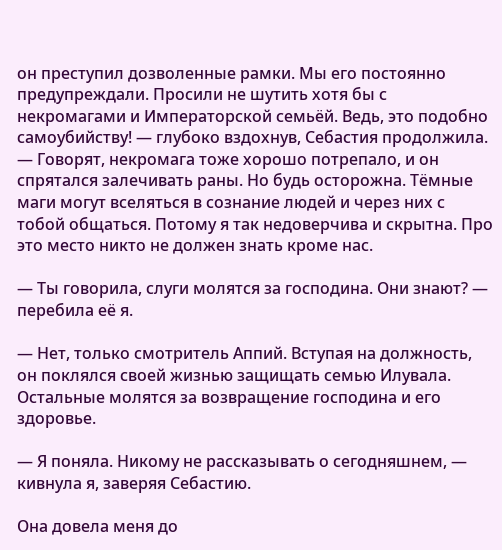он преступил дозволенные рамки. Мы его постоянно предупреждали. Просили не шутить хотя бы с некромагами и Императорской семьёй. Ведь, это подобно самоубийству! — глубоко вздохнув, Себастия продолжила. — Говорят, некромага тоже хорошо потрепало, и он спрятался залечивать раны. Но будь осторожна. Тёмные маги могут вселяться в сознание людей и через них с тобой общаться. Потому я так недоверчива и скрытна. Про это место никто не должен знать кроме нас.

— Ты говорила, слуги молятся за господина. Они знают? — перебила её я.

— Нет, только смотритель Аппий. Вступая на должность, он поклялся своей жизнью защищать семью Илувала. Остальные молятся за возвращение господина и его здоровье.

— Я поняла. Никому не рассказывать о сегодняшнем, — кивнула я, заверяя Себастию.

Она довела меня до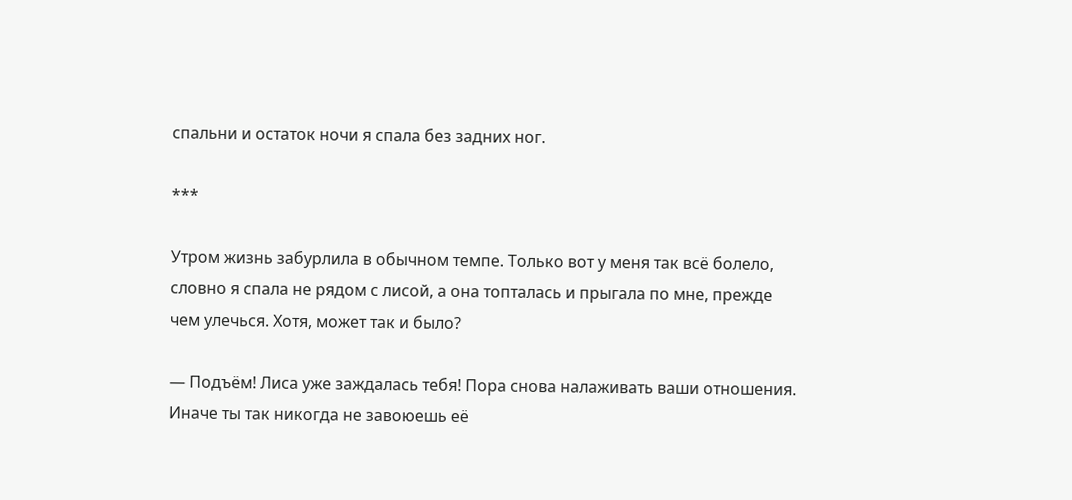спальни и остаток ночи я спала без задних ног.

***

Утром жизнь забурлила в обычном темпе. Только вот у меня так всё болело, словно я спала не рядом с лисой, а она топталась и прыгала по мне, прежде чем улечься. Хотя, может так и было?

— Подъём! Лиса уже заждалась тебя! Пора снова налаживать ваши отношения. Иначе ты так никогда не завоюешь её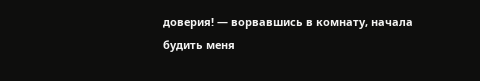доверия! — ворвавшись в комнату, начала будить меня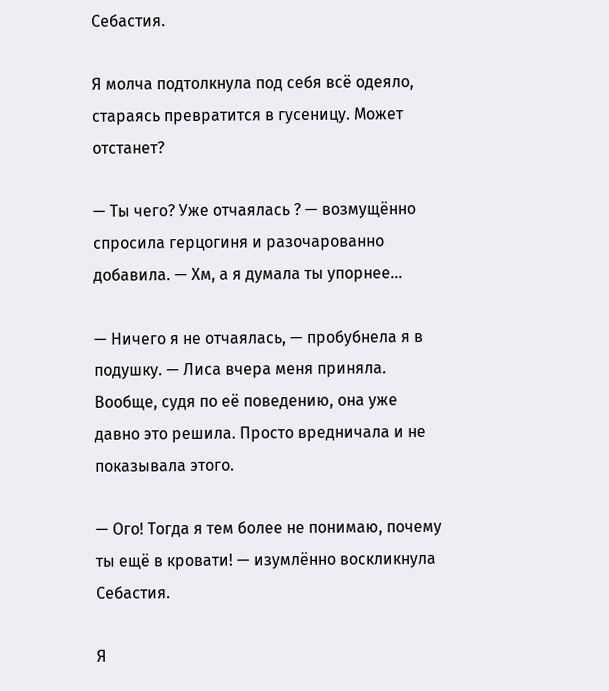Себастия.

Я молча подтолкнула под себя всё одеяло, стараясь превратится в гусеницу. Может отстанет?

— Ты чего? Уже отчаялась ? — возмущённо спросила герцогиня и разочарованно добавила. — Хм, а я думала ты упорнее...

— Ничего я не отчаялась, — пробубнела я в подушку. — Лиса вчера меня приняла. Вообще, судя по её поведению, она уже давно это решила. Просто вредничала и не показывала этого.

— Ого! Тогда я тем более не понимаю, почему ты ещё в кровати! — изумлённо воскликнула Себастия.

Я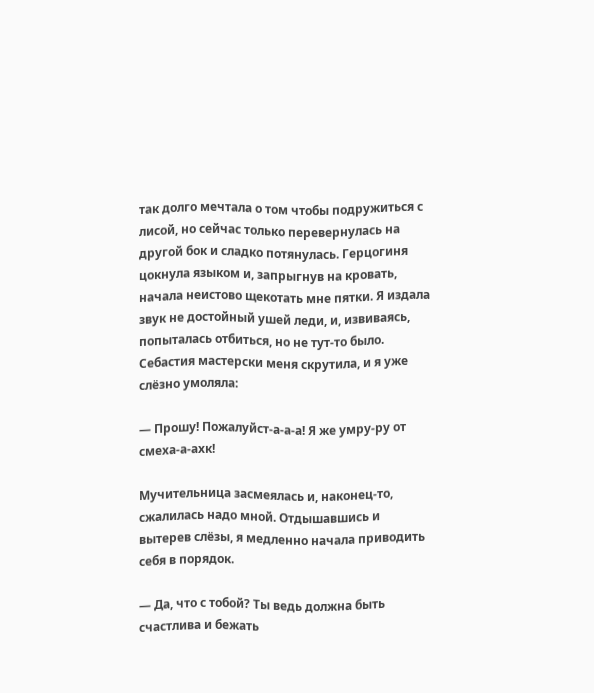так долго мечтала о том чтобы подружиться с лисой, но сейчас только перевернулась на другой бок и сладко потянулась. Герцогиня цокнула языком и, запрыгнув на кровать, начала неистово щекотать мне пятки. Я издала звук не достойный ушей леди, и, извиваясь, попыталась отбиться, но не тут-то было. Себастия мастерски меня скрутила, и я уже слёзно умоляла:

— Прошу! Пожалуйст-а-а-а! Я же умру-ру от смеха-а-ахк!

Мучительница засмеялась и, наконец-то, сжалилась надо мной. Отдышавшись и вытерев слёзы, я медленно начала приводить себя в порядок.

— Да, что с тобой? Ты ведь должна быть счастлива и бежать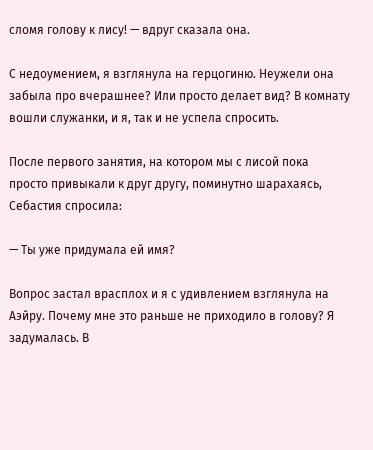сломя голову к лису! — вдруг сказала она.

С недоумением, я взглянула на герцогиню. Неужели она забыла про вчерашнее? Или просто делает вид? В комнату вошли служанки, и я, так и не успела спросить.

После первого занятия, на котором мы с лисой пока просто привыкали к друг другу, поминутно шарахаясь, Себастия спросила:

— Ты уже придумала ей имя?

Вопрос застал врасплох и я с удивлением взглянула на Аэйру. Почему мне это раньше не приходило в голову? Я задумалась. В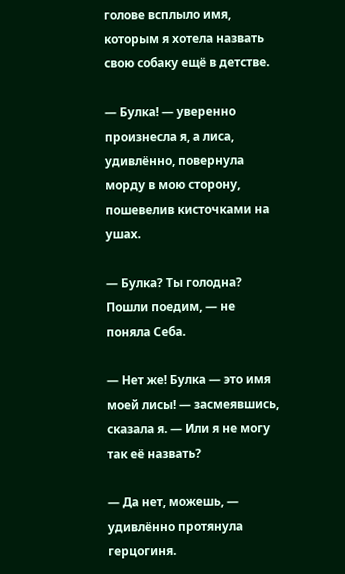голове всплыло имя, которым я хотела назвать свою собаку ещё в детстве.

— Булка! — уверенно произнесла я, а лиса, удивлённо, повернула морду в мою сторону, пошевелив кисточками на ушах.

— Булка? Ты голодна? Пошли поедим, — не поняла Себа.

— Нет же! Булка — это имя моей лисы! — засмеявшись, сказала я. — Или я не могу так её назвать?

— Да нет, можешь, — удивлённо протянула герцогиня.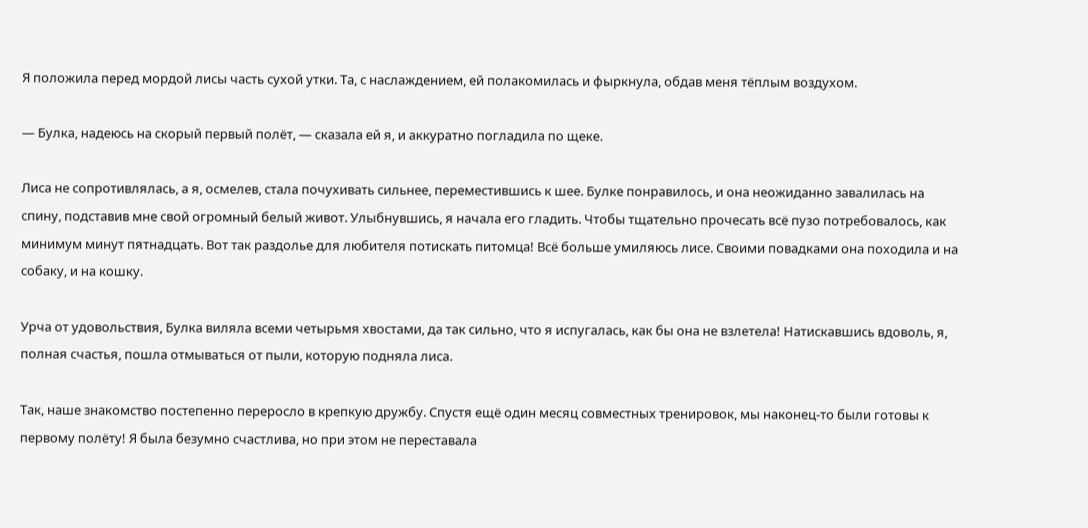Я положила перед мордой лисы часть сухой утки. Та, с наслаждением, ей полакомилась и фыркнула, обдав меня тёплым воздухом.

— Булка, надеюсь на скорый первый полёт, — сказала ей я, и аккуратно погладила по щеке.

Лиса не сопротивлялась, а я, осмелев, стала почухивать сильнее, переместившись к шее. Булке понравилось, и она неожиданно завалилась на спину, подставив мне свой огромный белый живот. Улыбнувшись, я начала его гладить. Чтобы тщательно прочесать всё пузо потребовалось, как минимум минут пятнадцать. Вот так раздолье для любителя потискать питомца! Всё больше умиляюсь лисе. Своими повадками она походила и на собаку, и на кошку.

Урча от удовольствия, Булка виляла всеми четырьмя хвостами, да так сильно, что я испугалась, как бы она не взлетела! Натискавшись вдоволь, я, полная счастья, пошла отмываться от пыли, которую подняла лиса.

Так, наше знакомство постепенно переросло в крепкую дружбу. Спустя ещё один месяц совместных тренировок, мы наконец-то были готовы к первому полёту! Я была безумно счастлива, но при этом не переставала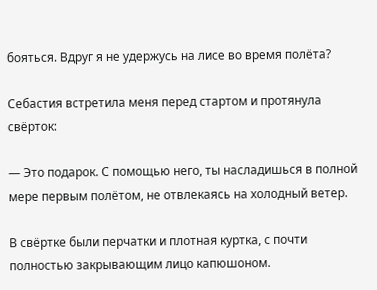бояться. Вдруг я не удержусь на лисе во время полёта?

Себастия встретила меня перед стартом и протянула свёрток:

— Это подарок. С помощью него, ты насладишься в полной мере первым полётом, не отвлекаясь на холодный ветер.

В свёртке были перчатки и плотная куртка, с почти полностью закрывающим лицо капюшоном.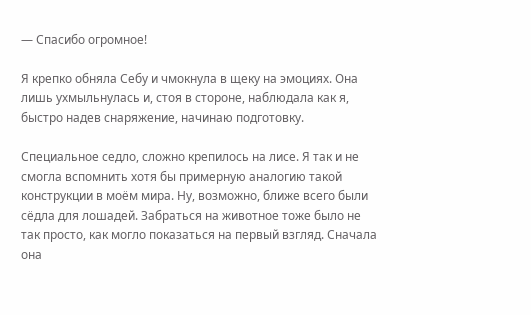— Спасибо огромное!

Я крепко обняла Себу и чмокнула в щеку на эмоциях. Она лишь ухмыльнулась и, стоя в стороне, наблюдала как я, быстро надев снаряжение, начинаю подготовку.

Специальное седло, сложно крепилось на лисе. Я так и не смогла вспомнить хотя бы примерную аналогию такой конструкции в моём мира. Ну, возможно, ближе всего были сёдла для лошадей. Забраться на животное тоже было не так просто, как могло показаться на первый взгляд. Сначала она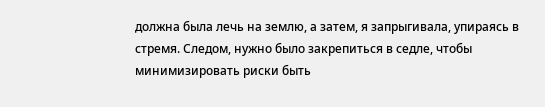должна была лечь на землю, а затем, я запрыгивала, упираясь в стремя. Следом, нужно было закрепиться в седле, чтобы минимизировать риски быть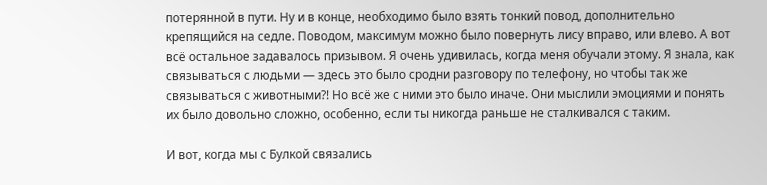потерянной в пути. Ну и в конце, необходимо было взять тонкий повод, дополнительно крепящийся на седле. Поводом, максимум можно было повернуть лису вправо, или влево. А вот всё остальное задавалось призывом. Я очень удивилась, когда меня обучали этому. Я знала, как связываться с людьми — здесь это было сродни разговору по телефону, но чтобы так же связываться с животными?! Но всё же с ними это было иначе. Они мыслили эмоциями и понять их было довольно сложно, особенно, если ты никогда раньше не сталкивался с таким.

И вот, когда мы с Булкой связались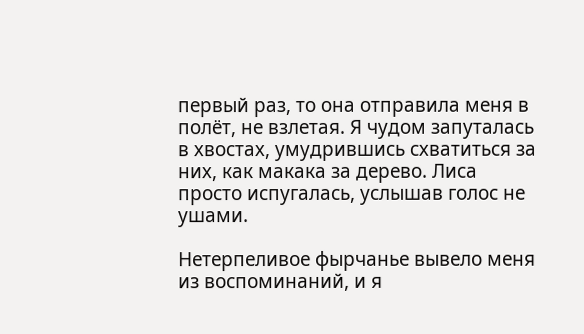первый раз, то она отправила меня в полёт, не взлетая. Я чудом запуталась в хвостах, умудрившись схватиться за них, как макака за дерево. Лиса просто испугалась, услышав голос не ушами.

Нетерпеливое фырчанье вывело меня из воспоминаний, и я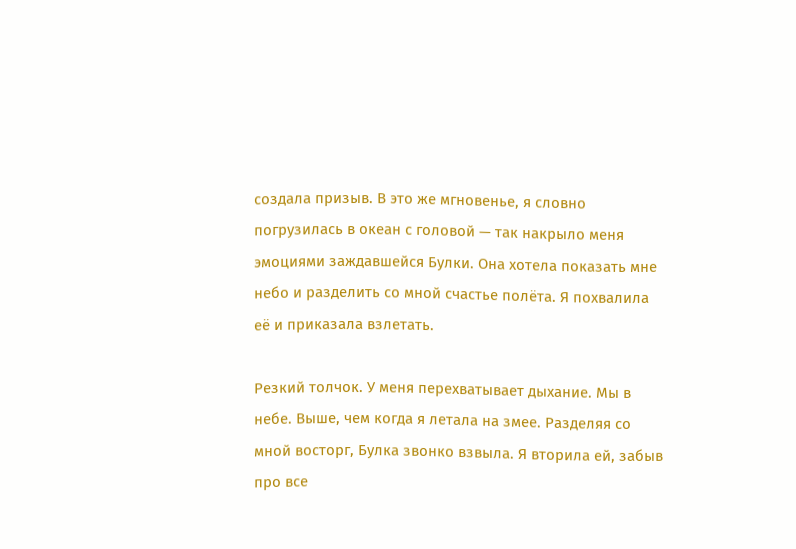создала призыв. В это же мгновенье, я словно погрузилась в океан с головой — так накрыло меня эмоциями заждавшейся Булки. Она хотела показать мне небо и разделить со мной счастье полёта. Я похвалила её и приказала взлетать.

Резкий толчок. У меня перехватывает дыхание. Мы в небе. Выше, чем когда я летала на змее. Разделяя со мной восторг, Булка звонко взвыла. Я вторила ей, забыв про все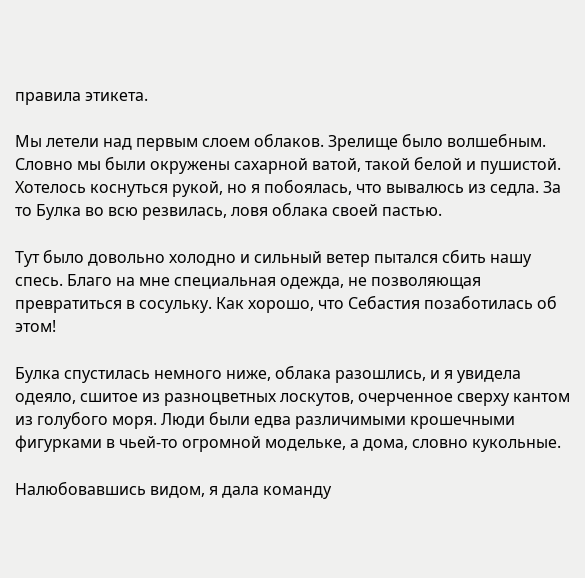правила этикета.

Мы летели над первым слоем облаков. Зрелище было волшебным. Словно мы были окружены сахарной ватой, такой белой и пушистой. Хотелось коснуться рукой, но я побоялась, что вывалюсь из седла. За то Булка во всю резвилась, ловя облака своей пастью.

Тут было довольно холодно и сильный ветер пытался сбить нашу спесь. Благо на мне специальная одежда, не позволяющая превратиться в сосульку. Как хорошо, что Себастия позаботилась об этом!

Булка спустилась немного ниже, облака разошлись, и я увидела одеяло, сшитое из разноцветных лоскутов, очерченное сверху кантом из голубого моря. Люди были едва различимыми крошечными фигурками в чьей-то огромной модельке, а дома, словно кукольные.

Налюбовавшись видом, я дала команду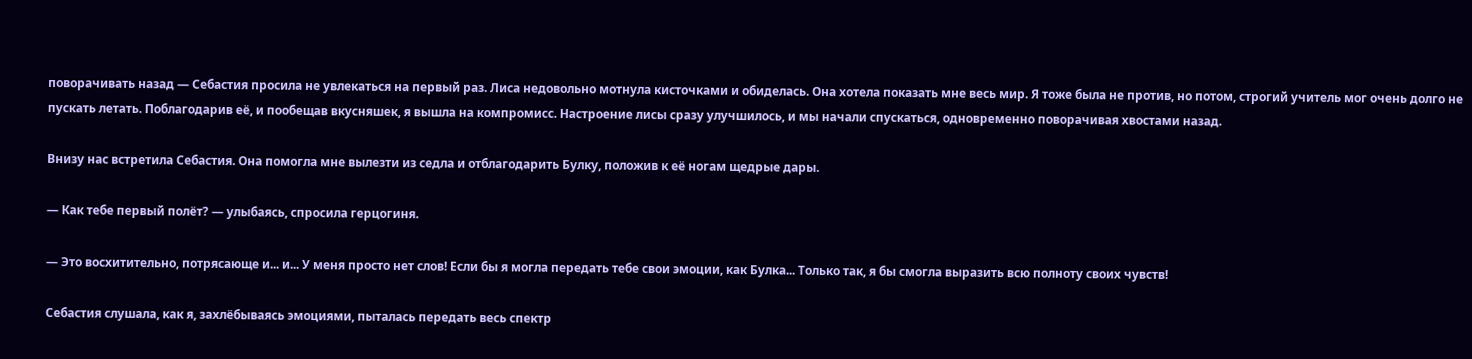поворачивать назад — Себастия просила не увлекаться на первый раз. Лиса недовольно мотнула кисточками и обиделась. Она хотела показать мне весь мир. Я тоже была не против, но потом, строгий учитель мог очень долго не пускать летать. Поблагодарив её, и пообещав вкусняшек, я вышла на компромисс. Настроение лисы сразу улучшилось, и мы начали спускаться, одновременно поворачивая хвостами назад.

Внизу нас встретила Себастия. Она помогла мне вылезти из седла и отблагодарить Булку, положив к её ногам щедрые дары.

— Как тебе первый полёт? — улыбаясь, спросила герцогиня.

— Это восхитительно, потрясающе и... и... У меня просто нет слов! Если бы я могла передать тебе свои эмоции, как Булка... Только так, я бы смогла выразить всю полноту своих чувств!

Себастия слушала, как я, захлёбываясь эмоциями, пыталась передать весь спектр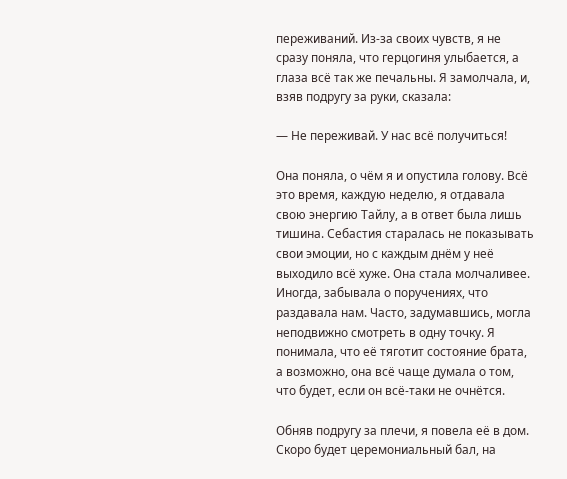переживаний. Из-за своих чувств, я не сразу поняла, что герцогиня улыбается, а глаза всё так же печальны. Я замолчала, и, взяв подругу за руки, сказала:

— Не переживай. У нас всё получиться!

Она поняла, о чём я и опустила голову. Всё это время, каждую неделю, я отдавала свою энергию Тайлу, а в ответ была лишь тишина. Себастия старалась не показывать свои эмоции, но с каждым днём у неё выходило всё хуже. Она стала молчаливее. Иногда, забывала о поручениях, что раздавала нам. Часто, задумавшись, могла неподвижно смотреть в одну точку. Я понимала, что её тяготит состояние брата, а возможно, она всё чаще думала о том, что будет, если он всё-таки не очнётся.

Обняв подругу за плечи, я повела её в дом. Скоро будет церемониальный бал, на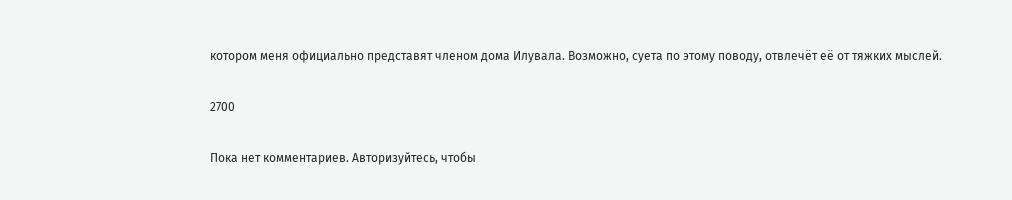котором меня официально представят членом дома Илувала. Возможно, суета по этому поводу, отвлечёт её от тяжких мыслей.

2700

Пока нет комментариев. Авторизуйтесь, чтобы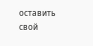оставить свой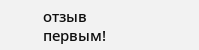отзыв первым!